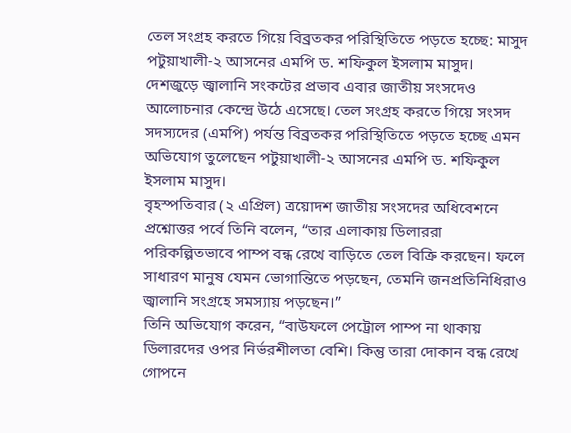তেল সংগ্রহ করতে গিয়ে বিব্রতকর পরিস্থিতিতে পড়তে হচ্ছে: মাসুদ
পটুয়াখালী-২ আসনের এমপি ড. শফিকুল ইসলাম মাসুদ।
দেশজুড়ে জ্বালানি সংকটের প্রভাব এবার জাতীয় সংসদেও আলোচনার কেন্দ্রে উঠে এসেছে। তেল সংগ্রহ করতে গিয়ে সংসদ সদস্যদের (এমপি) পর্যন্ত বিব্রতকর পরিস্থিতিতে পড়তে হচ্ছে এমন অভিযোগ তুলেছেন পটুয়াখালী-২ আসনের এমপি ড. শফিকুল ইসলাম মাসুদ।
বৃহস্পতিবার (২ এপ্রিল) ত্রয়োদশ জাতীয় সংসদের অধিবেশনে প্রশ্নোত্তর পর্বে তিনি বলেন, “তার এলাকায় ডিলাররা পরিকল্পিতভাবে পাম্প বন্ধ রেখে বাড়িতে তেল বিক্রি করছেন। ফলে সাধারণ মানুষ যেমন ভোগান্তিতে পড়ছেন, তেমনি জনপ্রতিনিধিরাও জ্বালানি সংগ্রহে সমস্যায় পড়ছেন।”
তিনি অভিযোগ করেন, “বাউফলে পেট্রোল পাম্প না থাকায় ডিলারদের ওপর নির্ভরশীলতা বেশি। কিন্তু তারা দোকান বন্ধ রেখে গোপনে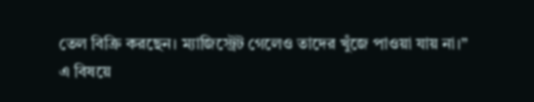তেল বিক্রি করছেন। ম্যাজিস্ট্রেট গেলেও তাদের খুঁজে পাওয়া যায় না।”
এ বিষয়ে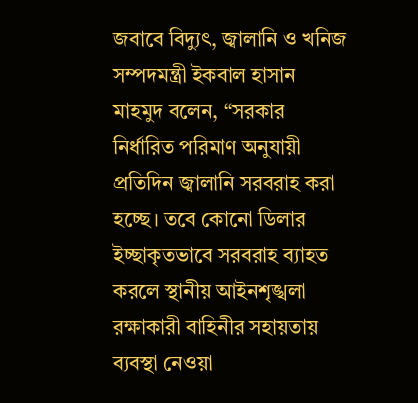জবাবে বিদ্যুৎ, জ্বালানি ও খনিজ সম্পদমন্ত্রী ইকবাল হাসান মাহমুদ বলেন, “সরকার নির্ধারিত পরিমাণ অনুযায়ী প্রতিদিন জ্বালানি সরবরাহ করা হচ্ছে। তবে কোনো ডিলার ইচ্ছাকৃতভাবে সরবরাহ ব্যাহত করলে স্থানীয় আইনশৃঙ্খলা রক্ষাকারী বাহিনীর সহায়তায় ব্যবস্থা নেওয়া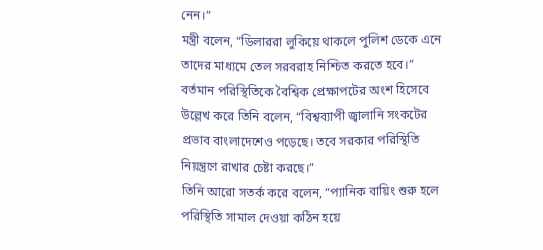নেন।”
মন্ত্রী বলেন, “ডিলাররা লুকিয়ে থাকলে পুলিশ ডেকে এনে তাদের মাধ্যমে তেল সরবরাহ নিশ্চিত করতে হবে।”
বর্তমান পরিস্থিতিকে বৈশ্বিক প্রেক্ষাপটের অংশ হিসেবে উল্লেখ করে তিনি বলেন, “বিশ্বব্যাপী জ্বালানি সংকটের প্রভাব বাংলাদেশেও পড়েছে। তবে সরকার পরিস্থিতি নিয়ন্ত্রণে রাখার চেষ্টা করছে।”
তিনি আরো সতর্ক করে বলেন, “প্যানিক বায়িং শুরু হলে পরিস্থিতি সামাল দেওয়া কঠিন হয়ে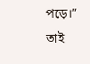পড়ে।”
তাই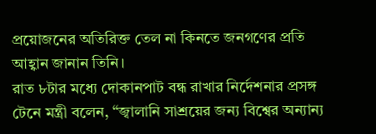প্রয়োজনের অতিরিক্ত তেল না কিনতে জনগণের প্রতি আহ্বান জানান তিনি।
রাত ৮টার মধ্যে দোকানপাট বন্ধ রাখার নির্দেশনার প্রসঙ্গ টেনে মন্ত্রী বলেন, “জ্বালানি সাশ্রয়ের জন্য বিশ্বের অন্যান্য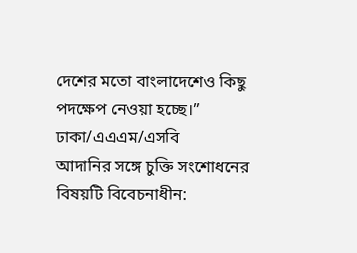দেশের মতো বাংলাদেশেও কিছু পদক্ষেপ নেওয়া হচ্ছে।”
ঢাকা/এএএম/এসবি
আদানির সঙ্গে চুক্তি সংশোধনের বিষয়টি বিবেচনাধীন: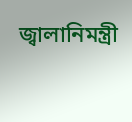জ্বালানিমন্ত্রী